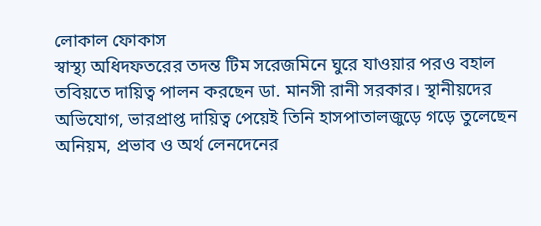লোকাল ফোকাস
স্বাস্থ্য অধিদফতরের তদন্ত টিম সরেজমিনে ঘুরে যাওয়ার পরও বহাল তবিয়তে দায়িত্ব পালন করছেন ডা. মানসী রানী সরকার। স্থানীয়দের অভিযোগ, ভারপ্রাপ্ত দায়িত্ব পেয়েই তিনি হাসপাতালজুড়ে গড়ে তুলেছেন অনিয়ম, প্রভাব ও অর্থ লেনদেনের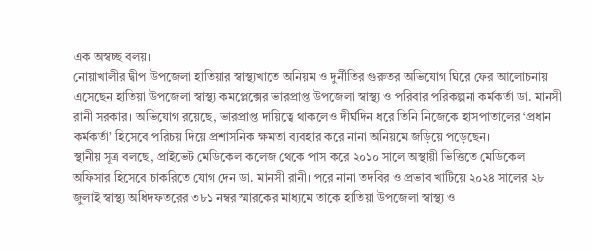এক অস্বচ্ছ বলয়।
নোয়াখালীর দ্বীপ উপজেলা হাতিয়ার স্বাস্থ্যখাতে অনিয়ম ও দুর্নীতির গুরুতর অভিযোগ ঘিরে ফের আলোচনায় এসেছেন হাতিয়া উপজেলা স্বাস্থ্য কমপ্লেক্সের ভারপ্রাপ্ত উপজেলা স্বাস্থ্য ও পরিবার পরিকল্পনা কর্মকর্তা ডা. মানসী রানী সরকার। অভিযোগ রয়েছে, ভারপ্রাপ্ত দায়িত্বে থাকলেও দীর্ঘদিন ধরে তিনি নিজেকে হাসপাতালের ‘প্রধান কর্মকর্তা’ হিসেবে পরিচয় দিয়ে প্রশাসনিক ক্ষমতা ব্যবহার করে নানা অনিয়মে জড়িয়ে পড়েছেন।
স্থানীয় সূত্র বলছে, প্রাইভেট মেডিকেল কলেজ থেকে পাস করে ২০১০ সালে অস্থায়ী ভিত্তিতে মেডিকেল অফিসার হিসেবে চাকরিতে যোগ দেন ডা. মানসী রানী। পরে নানা তদবির ও প্রভাব খাটিয়ে ২০২৪ সালের ২৮ জুলাই স্বাস্থ্য অধিদফতরের ৩৮১ নম্বর স্মারকের মাধ্যমে তাকে হাতিয়া উপজেলা স্বাস্থ্য ও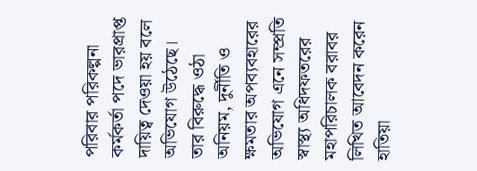পরিবার পরিকল্পনা কর্মকর্তা পদে ভারপ্রাপ্ত দায়িত্ব দেওয়া হয় বলে অভিযোগ উঠেছে।
তার বিরুদ্ধে ওঠা অনিয়ম, দুর্নীতি ও ক্ষমতার অপব্যবহারের অভিযোগ এনে সম্প্রতি স্বাস্থ্য অধিদফতরের মহাপরিচালক বরাবর লিখিত আবেদন করেন হাতিয়া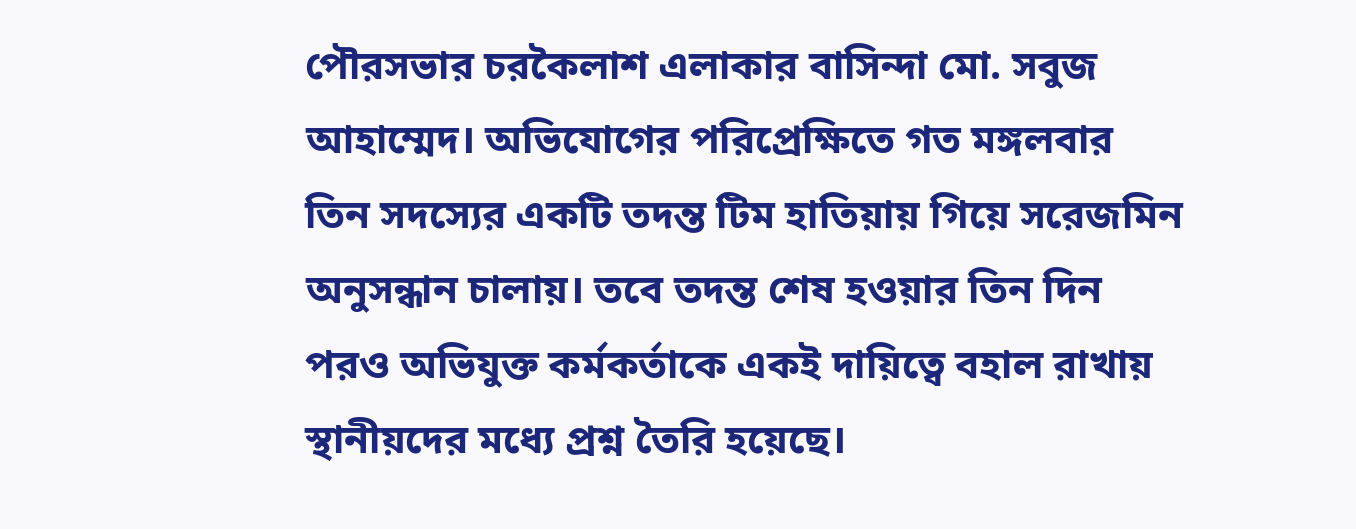পৌরসভার চরকৈলাশ এলাকার বাসিন্দা মো. সবুজ আহাম্মেদ। অভিযোগের পরিপ্রেক্ষিতে গত মঙ্গলবার তিন সদস্যের একটি তদন্ত টিম হাতিয়ায় গিয়ে সরেজমিন অনুসন্ধান চালায়। তবে তদন্ত শেষ হওয়ার তিন দিন পরও অভিযুক্ত কর্মকর্তাকে একই দায়িত্বে বহাল রাখায় স্থানীয়দের মধ্যে প্রশ্ন তৈরি হয়েছে।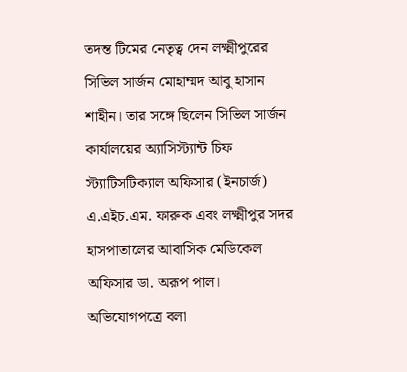তদন্ত টিমের নেতৃত্ব দেন লক্ষ্মীপুরের সিভিল সার্জন মোহাম্মদ আবু হাসান শাহীন। তার সঙ্গে ছিলেন সিভিল সার্জন কার্যালয়ের অ্যাসিস্ট্যান্ট চিফ স্ট্যাটিসটিক্যাল অফিসার (ইনচার্জ) এ.এইচ.এম. ফারুক এবং লক্ষ্মীপুর সদর হাসপাতালের আবাসিক মেডিকেল অফিসার ডা. অরূপ পাল।
অভিযোগপত্রে বলা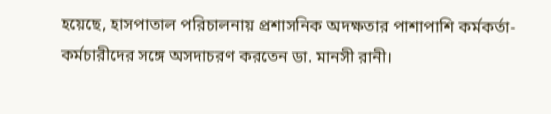হয়েছে, হাসপাতাল পরিচালনায় প্রশাসনিক অদক্ষতার পাশাপাশি কর্মকর্তা-কর্মচারীদের সঙ্গে অসদাচরণ করতেন ডা. মানসী রানী।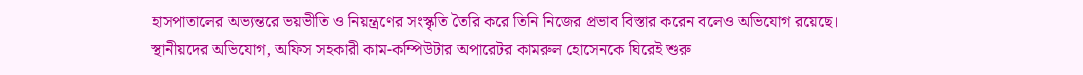হাসপাতালের অভ্যন্তরে ভয়ভীতি ও নিয়ন্ত্রণের সংস্কৃতি তৈরি করে তিনি নিজের প্রভাব বিস্তার করেন বলেও অভিযোগ রয়েছে।
স্থানীয়দের অভিযোগ, অফিস সহকারী কাম-কম্পিউটার অপারেটর কামরুল হোসেনকে ঘিরেই শুরু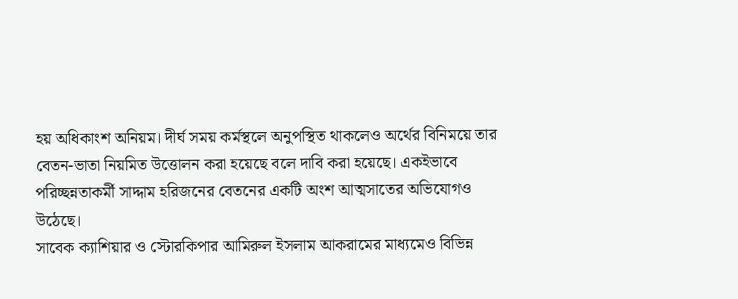হয় অধিকাংশ অনিয়ম। দীর্ঘ সময় কর্মস্থলে অনুপস্থিত থাকলেও অর্থের বিনিময়ে তার বেতন-ভাতা নিয়মিত উত্তোলন করা হয়েছে বলে দাবি করা হয়েছে। একইভাবে পরিচ্ছন্নতাকর্মী সাদ্দাম হরিজনের বেতনের একটি অংশ আত্মসাতের অভিযোগও উঠেছে।
সাবেক ক্যাশিয়ার ও স্টোরকিপার আমিরুল ইসলাম আকরামের মাধ্যমেও বিভিন্ন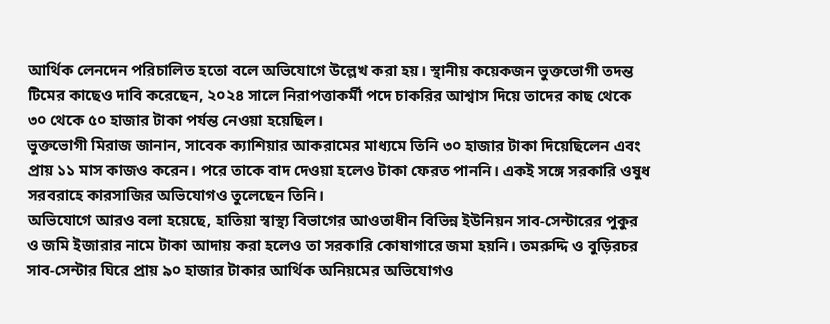আর্থিক লেনদেন পরিচালিত হতো বলে অভিযোগে উল্লেখ করা হয়। স্থানীয় কয়েকজন ভুক্তভোগী তদন্ত টিমের কাছেও দাবি করেছেন, ২০২৪ সালে নিরাপত্তাকর্মী পদে চাকরির আশ্বাস দিয়ে তাদের কাছ থেকে ৩০ থেকে ৫০ হাজার টাকা পর্যন্ত নেওয়া হয়েছিল।
ভুক্তভোগী মিরাজ জানান, সাবেক ক্যাশিয়ার আকরামের মাধ্যমে তিনি ৩০ হাজার টাকা দিয়েছিলেন এবং প্রায় ১১ মাস কাজও করেন। পরে তাকে বাদ দেওয়া হলেও টাকা ফেরত পাননি। একই সঙ্গে সরকারি ওষুধ সরবরাহে কারসাজির অভিযোগও তুলেছেন তিনি।
অভিযোগে আরও বলা হয়েছে, হাতিয়া স্বাস্থ্য বিভাগের আওতাধীন বিভিন্ন ইউনিয়ন সাব-সেন্টারের পুকুর ও জমি ইজারার নামে টাকা আদায় করা হলেও তা সরকারি কোষাগারে জমা হয়নি। তমরুদ্দি ও বুড়িরচর সাব-সেন্টার ঘিরে প্রায় ৯০ হাজার টাকার আর্থিক অনিয়মের অভিযোগও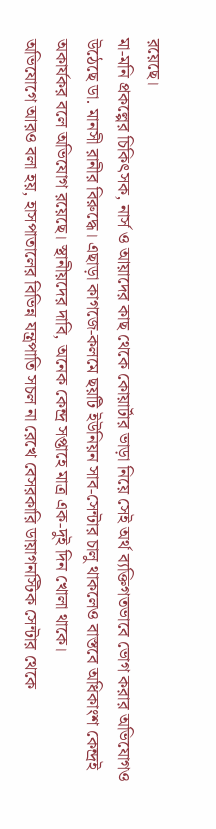রয়েছে।
মা-মনি প্রকল্পের চিকিৎসক, নার্স ও আয়াদের কাছ থেকে কোয়ার্টার ভাড়া নিয়ে সেই অর্থ ব্যক্তিগতভাবে ভোগ করার অভিযোগও উঠেছে ডা. মানসী রানীর বিরুদ্ধে। এছাড়া কাগজে-কলমে ছয়টি ইউনিয়ন সাব-সেন্টার চালু থাকলেও বাস্তবে অধিকাংশ কেন্দ্রই অকার্যকর বলে অভিযোগ রয়েছে। স্থানীয়দের দাবি, অনেক কেন্দ্র সপ্তাহে মাত্র এক-দুই দিন খোলা থাকে।
অভিযোগে আরও বলা হয়, হাসপাতালের বিভিন্ন যন্ত্রপাতি সচল না রেখে বেসরকারি ডায়াগনস্টিক সেন্টার থেকে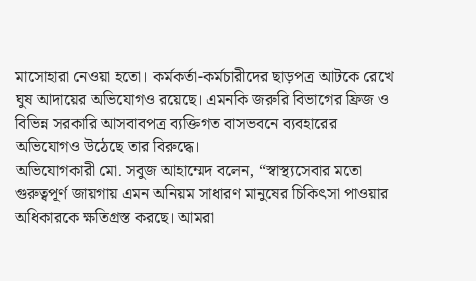মাসোহারা নেওয়া হতো। কর্মকর্তা-কর্মচারীদের ছাড়পত্র আটকে রেখে ঘুষ আদায়ের অভিযোগও রয়েছে। এমনকি জরুরি বিভাগের ফ্রিজ ও বিভিন্ন সরকারি আসবাবপত্র ব্যক্তিগত বাসভবনে ব্যবহারের অভিযোগও উঠেছে তার বিরুদ্ধে।
অভিযোগকারী মো. সবুজ আহাম্মেদ বলেন, “স্বাস্থ্যসেবার মতো গুরুত্বপূর্ণ জায়গায় এমন অনিয়ম সাধারণ মানুষের চিকিৎসা পাওয়ার অধিকারকে ক্ষতিগ্রস্ত করছে। আমরা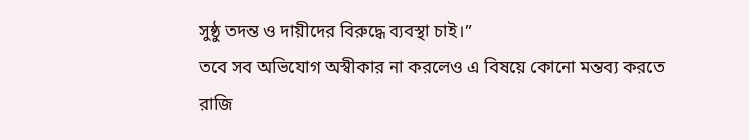সুষ্ঠু তদন্ত ও দায়ীদের বিরুদ্ধে ব্যবস্থা চাই।”
তবে সব অভিযোগ অস্বীকার না করলেও এ বিষয়ে কোনো মন্তব্য করতে রাজি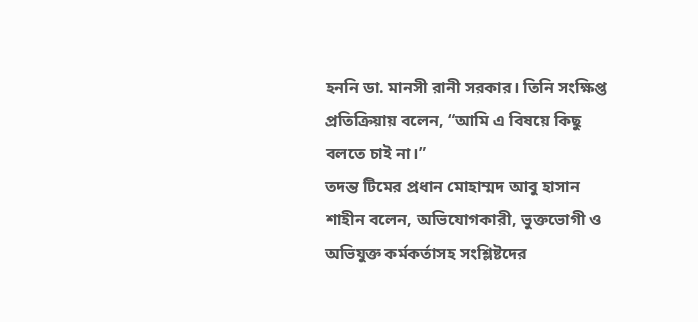হননি ডা. মানসী রানী সরকার। তিনি সংক্ষিপ্ত প্রতিক্রিয়ায় বলেন, “আমি এ বিষয়ে কিছু বলতে চাই না।”
তদন্ত টিমের প্রধান মোহাম্মদ আবু হাসান শাহীন বলেন, অভিযোগকারী, ভুক্তভোগী ও অভিযুক্ত কর্মকর্তাসহ সংশ্লিষ্টদের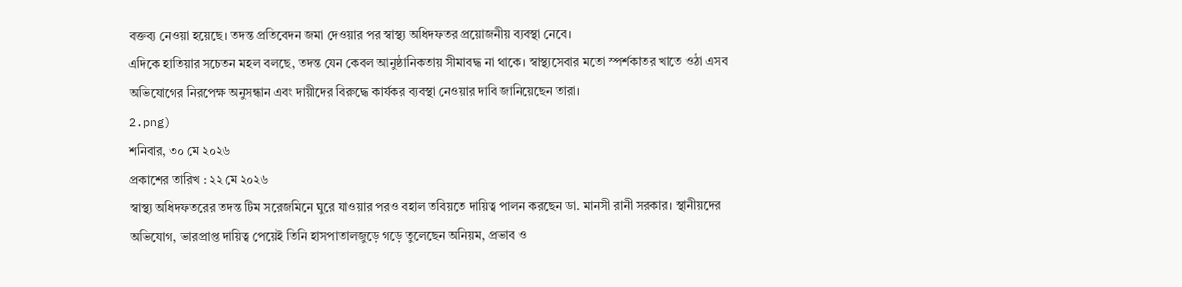বক্তব্য নেওয়া হয়েছে। তদন্ত প্রতিবেদন জমা দেওয়ার পর স্বাস্থ্য অধিদফতর প্রয়োজনীয় ব্যবস্থা নেবে।
এদিকে হাতিয়ার সচেতন মহল বলছে, তদন্ত যেন কেবল আনুষ্ঠানিকতায় সীমাবদ্ধ না থাকে। স্বাস্থ্যসেবার মতো স্পর্শকাতর খাতে ওঠা এসব অভিযোগের নিরপেক্ষ অনুসন্ধান এবং দায়ীদের বিরুদ্ধে কার্যকর ব্যবস্থা নেওয়ার দাবি জানিয়েছেন তারা।
2.png)
শনিবার, ৩০ মে ২০২৬
প্রকাশের তারিখ : ২২ মে ২০২৬
স্বাস্থ্য অধিদফতরের তদন্ত টিম সরেজমিনে ঘুরে যাওয়ার পরও বহাল তবিয়তে দায়িত্ব পালন করছেন ডা. মানসী রানী সরকার। স্থানীয়দের অভিযোগ, ভারপ্রাপ্ত দায়িত্ব পেয়েই তিনি হাসপাতালজুড়ে গড়ে তুলেছেন অনিয়ম, প্রভাব ও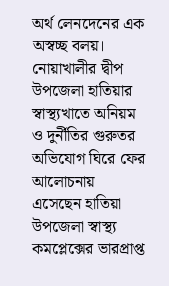অর্থ লেনদেনের এক অস্বচ্ছ বলয়।
নোয়াখালীর দ্বীপ উপজেলা হাতিয়ার স্বাস্থ্যখাতে অনিয়ম ও দুর্নীতির গুরুতর অভিযোগ ঘিরে ফের আলোচনায় এসেছেন হাতিয়া উপজেলা স্বাস্থ্য কমপ্লেক্সের ভারপ্রাপ্ত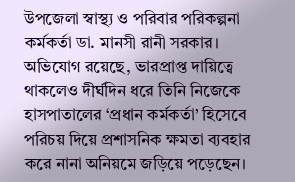উপজেলা স্বাস্থ্য ও পরিবার পরিকল্পনা কর্মকর্তা ডা. মানসী রানী সরকার। অভিযোগ রয়েছে, ভারপ্রাপ্ত দায়িত্বে থাকলেও দীর্ঘদিন ধরে তিনি নিজেকে হাসপাতালের ‘প্রধান কর্মকর্তা’ হিসেবে পরিচয় দিয়ে প্রশাসনিক ক্ষমতা ব্যবহার করে নানা অনিয়মে জড়িয়ে পড়েছেন।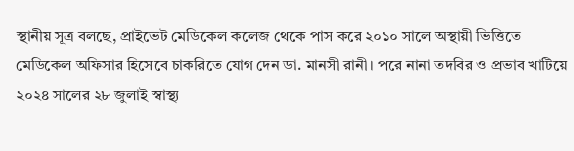স্থানীয় সূত্র বলছে, প্রাইভেট মেডিকেল কলেজ থেকে পাস করে ২০১০ সালে অস্থায়ী ভিত্তিতে মেডিকেল অফিসার হিসেবে চাকরিতে যোগ দেন ডা. মানসী রানী। পরে নানা তদবির ও প্রভাব খাটিয়ে ২০২৪ সালের ২৮ জুলাই স্বাস্থ্য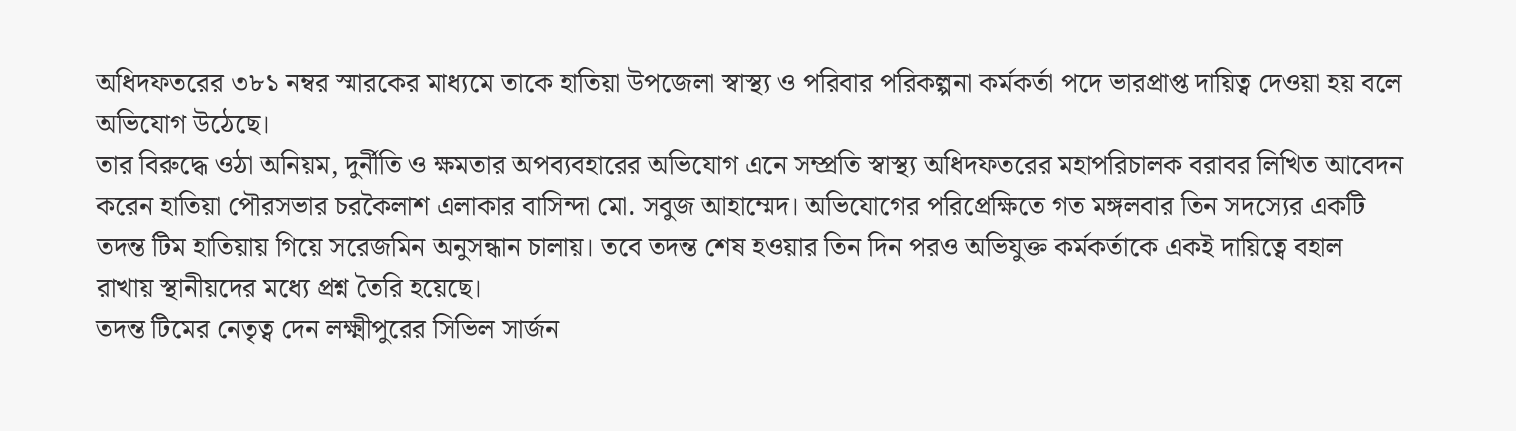অধিদফতরের ৩৮১ নম্বর স্মারকের মাধ্যমে তাকে হাতিয়া উপজেলা স্বাস্থ্য ও পরিবার পরিকল্পনা কর্মকর্তা পদে ভারপ্রাপ্ত দায়িত্ব দেওয়া হয় বলে অভিযোগ উঠেছে।
তার বিরুদ্ধে ওঠা অনিয়ম, দুর্নীতি ও ক্ষমতার অপব্যবহারের অভিযোগ এনে সম্প্রতি স্বাস্থ্য অধিদফতরের মহাপরিচালক বরাবর লিখিত আবেদন করেন হাতিয়া পৌরসভার চরকৈলাশ এলাকার বাসিন্দা মো. সবুজ আহাম্মেদ। অভিযোগের পরিপ্রেক্ষিতে গত মঙ্গলবার তিন সদস্যের একটি তদন্ত টিম হাতিয়ায় গিয়ে সরেজমিন অনুসন্ধান চালায়। তবে তদন্ত শেষ হওয়ার তিন দিন পরও অভিযুক্ত কর্মকর্তাকে একই দায়িত্বে বহাল রাখায় স্থানীয়দের মধ্যে প্রশ্ন তৈরি হয়েছে।
তদন্ত টিমের নেতৃত্ব দেন লক্ষ্মীপুরের সিভিল সার্জন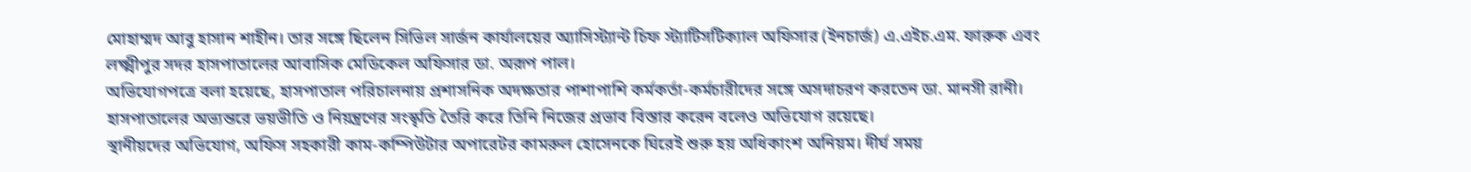মোহাম্মদ আবু হাসান শাহীন। তার সঙ্গে ছিলেন সিভিল সার্জন কার্যালয়ের অ্যাসিস্ট্যান্ট চিফ স্ট্যাটিসটিক্যাল অফিসার (ইনচার্জ) এ.এইচ.এম. ফারুক এবং লক্ষ্মীপুর সদর হাসপাতালের আবাসিক মেডিকেল অফিসার ডা. অরূপ পাল।
অভিযোগপত্রে বলা হয়েছে, হাসপাতাল পরিচালনায় প্রশাসনিক অদক্ষতার পাশাপাশি কর্মকর্তা-কর্মচারীদের সঙ্গে অসদাচরণ করতেন ডা. মানসী রানী। হাসপাতালের অভ্যন্তরে ভয়ভীতি ও নিয়ন্ত্রণের সংস্কৃতি তৈরি করে তিনি নিজের প্রভাব বিস্তার করেন বলেও অভিযোগ রয়েছে।
স্থানীয়দের অভিযোগ, অফিস সহকারী কাম-কম্পিউটার অপারেটর কামরুল হোসেনকে ঘিরেই শুরু হয় অধিকাংশ অনিয়ম। দীর্ঘ সময়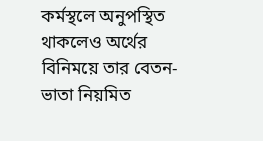কর্মস্থলে অনুপস্থিত থাকলেও অর্থের বিনিময়ে তার বেতন-ভাতা নিয়মিত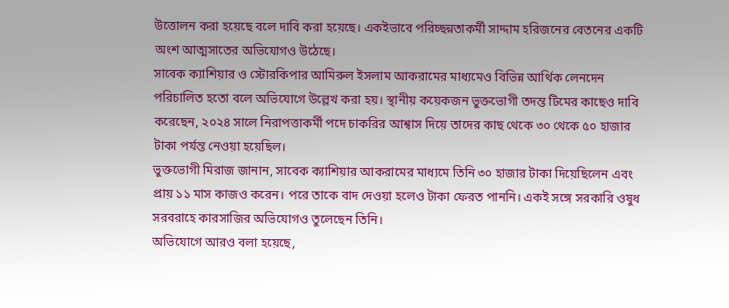উত্তোলন করা হয়েছে বলে দাবি করা হয়েছে। একইভাবে পরিচ্ছন্নতাকর্মী সাদ্দাম হরিজনের বেতনের একটি অংশ আত্মসাতের অভিযোগও উঠেছে।
সাবেক ক্যাশিয়ার ও স্টোরকিপার আমিরুল ইসলাম আকরামের মাধ্যমেও বিভিন্ন আর্থিক লেনদেন পরিচালিত হতো বলে অভিযোগে উল্লেখ করা হয়। স্থানীয় কয়েকজন ভুক্তভোগী তদন্ত টিমের কাছেও দাবি করেছেন, ২০২৪ সালে নিরাপত্তাকর্মী পদে চাকরির আশ্বাস দিয়ে তাদের কাছ থেকে ৩০ থেকে ৫০ হাজার টাকা পর্যন্ত নেওয়া হয়েছিল।
ভুক্তভোগী মিরাজ জানান, সাবেক ক্যাশিয়ার আকরামের মাধ্যমে তিনি ৩০ হাজার টাকা দিয়েছিলেন এবং প্রায় ১১ মাস কাজও করেন। পরে তাকে বাদ দেওয়া হলেও টাকা ফেরত পাননি। একই সঙ্গে সরকারি ওষুধ সরবরাহে কারসাজির অভিযোগও তুলেছেন তিনি।
অভিযোগে আরও বলা হয়েছে,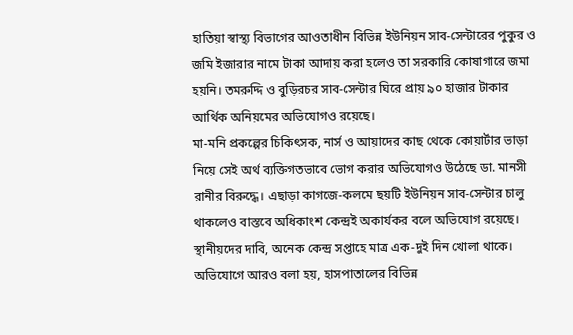হাতিয়া স্বাস্থ্য বিভাগের আওতাধীন বিভিন্ন ইউনিয়ন সাব-সেন্টারের পুকুর ও জমি ইজারার নামে টাকা আদায় করা হলেও তা সরকারি কোষাগারে জমা হয়নি। তমরুদ্দি ও বুড়িরচর সাব-সেন্টার ঘিরে প্রায় ৯০ হাজার টাকার আর্থিক অনিয়মের অভিযোগও রয়েছে।
মা-মনি প্রকল্পের চিকিৎসক, নার্স ও আয়াদের কাছ থেকে কোয়ার্টার ভাড়া নিয়ে সেই অর্থ ব্যক্তিগতভাবে ভোগ করার অভিযোগও উঠেছে ডা. মানসী রানীর বিরুদ্ধে। এছাড়া কাগজে-কলমে ছয়টি ইউনিয়ন সাব-সেন্টার চালু থাকলেও বাস্তবে অধিকাংশ কেন্দ্রই অকার্যকর বলে অভিযোগ রয়েছে। স্থানীয়দের দাবি, অনেক কেন্দ্র সপ্তাহে মাত্র এক-দুই দিন খোলা থাকে।
অভিযোগে আরও বলা হয়, হাসপাতালের বিভিন্ন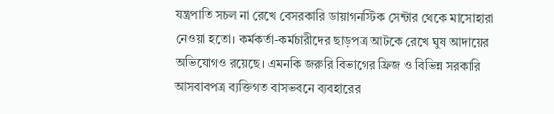যন্ত্রপাতি সচল না রেখে বেসরকারি ডায়াগনস্টিক সেন্টার থেকে মাসোহারা নেওয়া হতো। কর্মকর্তা-কর্মচারীদের ছাড়পত্র আটকে রেখে ঘুষ আদায়ের অভিযোগও রয়েছে। এমনকি জরুরি বিভাগের ফ্রিজ ও বিভিন্ন সরকারি আসবাবপত্র ব্যক্তিগত বাসভবনে ব্যবহারের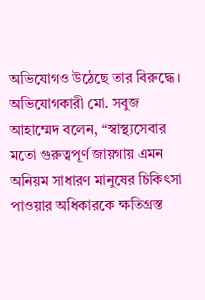অভিযোগও উঠেছে তার বিরুদ্ধে।
অভিযোগকারী মো. সবুজ আহাম্মেদ বলেন, “স্বাস্থ্যসেবার মতো গুরুত্বপূর্ণ জায়গায় এমন অনিয়ম সাধারণ মানুষের চিকিৎসা পাওয়ার অধিকারকে ক্ষতিগ্রস্ত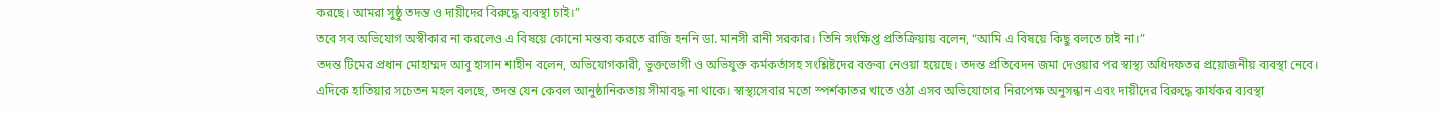করছে। আমরা সুষ্ঠু তদন্ত ও দায়ীদের বিরুদ্ধে ব্যবস্থা চাই।”
তবে সব অভিযোগ অস্বীকার না করলেও এ বিষয়ে কোনো মন্তব্য করতে রাজি হননি ডা. মানসী রানী সরকার। তিনি সংক্ষিপ্ত প্রতিক্রিয়ায় বলেন, “আমি এ বিষয়ে কিছু বলতে চাই না।”
তদন্ত টিমের প্রধান মোহাম্মদ আবু হাসান শাহীন বলেন, অভিযোগকারী, ভুক্তভোগী ও অভিযুক্ত কর্মকর্তাসহ সংশ্লিষ্টদের বক্তব্য নেওয়া হয়েছে। তদন্ত প্রতিবেদন জমা দেওয়ার পর স্বাস্থ্য অধিদফতর প্রয়োজনীয় ব্যবস্থা নেবে।
এদিকে হাতিয়ার সচেতন মহল বলছে, তদন্ত যেন কেবল আনুষ্ঠানিকতায় সীমাবদ্ধ না থাকে। স্বাস্থ্যসেবার মতো স্পর্শকাতর খাতে ওঠা এসব অভিযোগের নিরপেক্ষ অনুসন্ধান এবং দায়ীদের বিরুদ্ধে কার্যকর ব্যবস্থা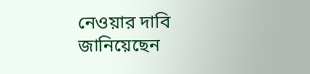নেওয়ার দাবি জানিয়েছেন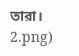তারা।
2.png)